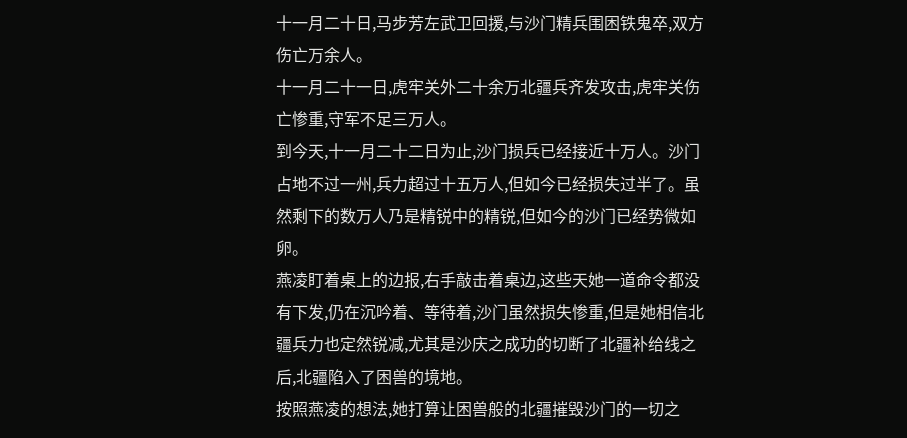十一月二十日,马步芳左武卫回援,与沙门精兵围困铁鬼卒,双方伤亡万余人。
十一月二十一日,虎牢关外二十余万北疆兵齐发攻击,虎牢关伤亡惨重,守军不足三万人。
到今天,十一月二十二日为止,沙门损兵已经接近十万人。沙门占地不过一州,兵力超过十五万人,但如今已经损失过半了。虽然剩下的数万人乃是精锐中的精锐,但如今的沙门已经势微如卵。
燕凌盯着桌上的边报,右手敲击着桌边,这些天她一道命令都没有下发,仍在沉吟着、等待着,沙门虽然损失惨重,但是她相信北疆兵力也定然锐减,尤其是沙庆之成功的切断了北疆补给线之后,北疆陷入了困兽的境地。
按照燕凌的想法,她打算让困兽般的北疆摧毁沙门的一切之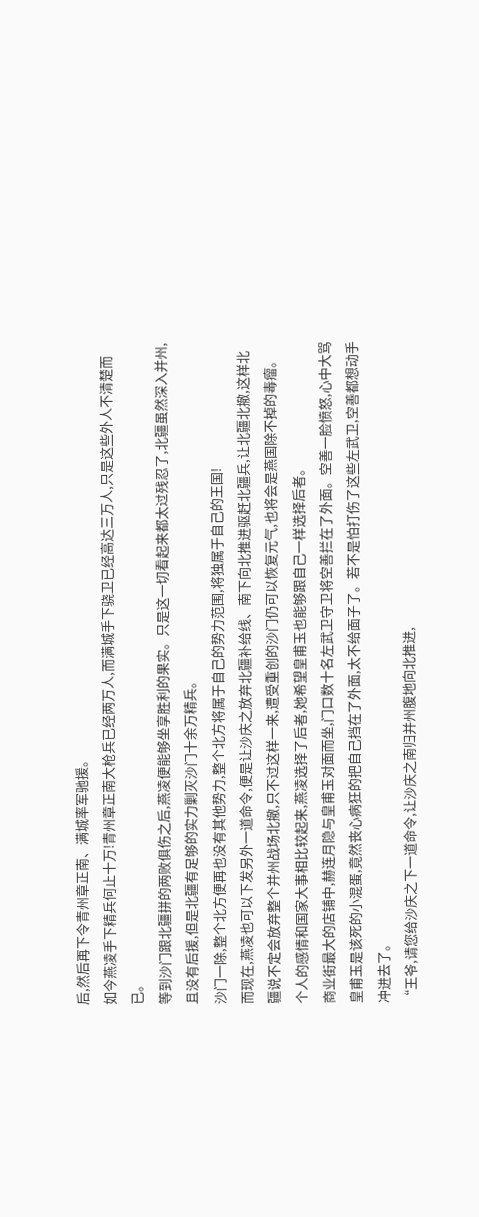后,然后再下令青州章正南、满城率军驰援。
如今燕凌手下精兵何止十万!青州章正南大枪兵已经两万人,而满城手下骁卫已经高达三万人,只是这些外人不清楚而已。
等到沙门跟北疆拼的两败俱伤之后,燕凌便能够坐享胜利的果实。只是这一切看起来都太过残忍了,北疆虽然深入并州,且没有后援,但是北疆有足够的实力剿灭沙门十余万精兵。
沙门一除,整个北方便再也没有其他势力,整个北方将属于自己的势力范围,将独属于自己的王国!
而现在,燕凌也可以下发另外一道命令,便是让沙庆之放弃北疆补给线、南下向北推进驱赶北疆兵,让北疆北撤,这样北疆说不定会放弃整个并州战场北撤,只不过这样一来,遭受重创的沙门仍可以恢复元气,也将会是燕国除不掉的毒瘤。
个人的感情和国家大事相比较起来,燕凌选择了后者,她希望皇甫玉也能够跟自己一样选择后者。
商业街最大的店铺中,赫连月隐与皇甫玉对面而坐,门口数十名左武卫守卫将空善拦在了外面。空善一脸愤怒,心中大骂皇甫玉是该死的小混蛋,竟然丧心病狂的把自己挡在了外面,太不给面子了。若不是怕打伤了这些左武卫,空善都想动手冲进去了。
“王爷,请您给沙庆之下一道命令,让沙庆之南归并州腹地向北推进,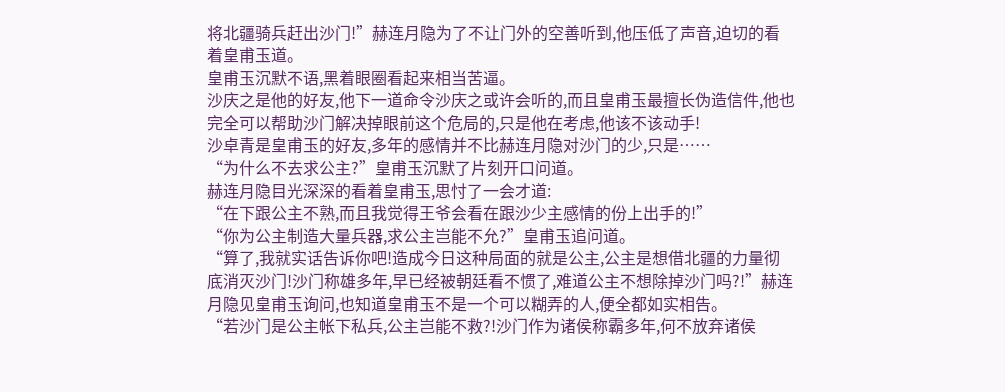将北疆骑兵赶出沙门!”赫连月隐为了不让门外的空善听到,他压低了声音,迫切的看着皇甫玉道。
皇甫玉沉默不语,黑着眼圈看起来相当苦逼。
沙庆之是他的好友,他下一道命令沙庆之或许会听的,而且皇甫玉最擅长伪造信件,他也完全可以帮助沙门解决掉眼前这个危局的,只是他在考虑,他该不该动手!
沙卓青是皇甫玉的好友,多年的感情并不比赫连月隐对沙门的少,只是……
“为什么不去求公主?”皇甫玉沉默了片刻开口问道。
赫连月隐目光深深的看着皇甫玉,思忖了一会才道:
“在下跟公主不熟,而且我觉得王爷会看在跟沙少主感情的份上出手的!”
“你为公主制造大量兵器,求公主岂能不允?”皇甫玉追问道。
“算了,我就实话告诉你吧!造成今日这种局面的就是公主,公主是想借北疆的力量彻底消灭沙门!沙门称雄多年,早已经被朝廷看不惯了,难道公主不想除掉沙门吗?!”赫连月隐见皇甫玉询问,也知道皇甫玉不是一个可以糊弄的人,便全都如实相告。
“若沙门是公主帐下私兵,公主岂能不救?!沙门作为诸侯称霸多年,何不放弃诸侯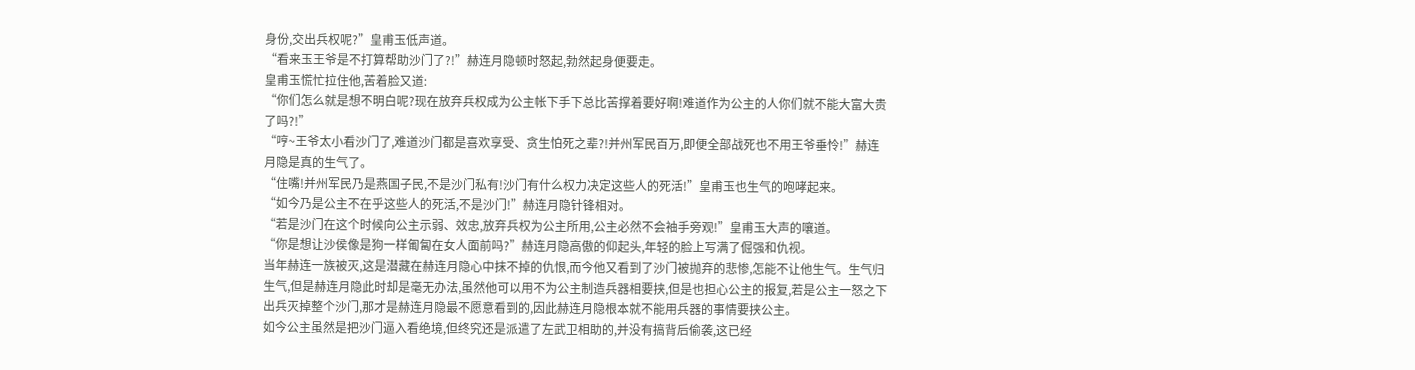身份,交出兵权呢?”皇甫玉低声道。
“看来玉王爷是不打算帮助沙门了?!”赫连月隐顿时怒起,勃然起身便要走。
皇甫玉慌忙拉住他,苦着脸又道:
“你们怎么就是想不明白呢?现在放弃兵权成为公主帐下手下总比苦撑着要好啊!难道作为公主的人你们就不能大富大贵了吗?!”
“哼~王爷太小看沙门了,难道沙门都是喜欢享受、贪生怕死之辈?!并州军民百万,即便全部战死也不用王爷垂怜!”赫连月隐是真的生气了。
“住嘴!并州军民乃是燕国子民,不是沙门私有!沙门有什么权力决定这些人的死活!”皇甫玉也生气的咆哮起来。
“如今乃是公主不在乎这些人的死活,不是沙门!”赫连月隐针锋相对。
“若是沙门在这个时候向公主示弱、效忠,放弃兵权为公主所用,公主必然不会袖手旁观!”皇甫玉大声的嚷道。
“你是想让沙侯像是狗一样匍匐在女人面前吗?”赫连月隐高傲的仰起头,年轻的脸上写满了倔强和仇视。
当年赫连一族被灭,这是潜藏在赫连月隐心中抹不掉的仇恨,而今他又看到了沙门被抛弃的悲惨,怎能不让他生气。生气归生气,但是赫连月隐此时却是毫无办法,虽然他可以用不为公主制造兵器相要挟,但是也担心公主的报复,若是公主一怒之下出兵灭掉整个沙门,那才是赫连月隐最不愿意看到的,因此赫连月隐根本就不能用兵器的事情要挟公主。
如今公主虽然是把沙门逼入看绝境,但终究还是派遣了左武卫相助的,并没有搞背后偷袭,这已经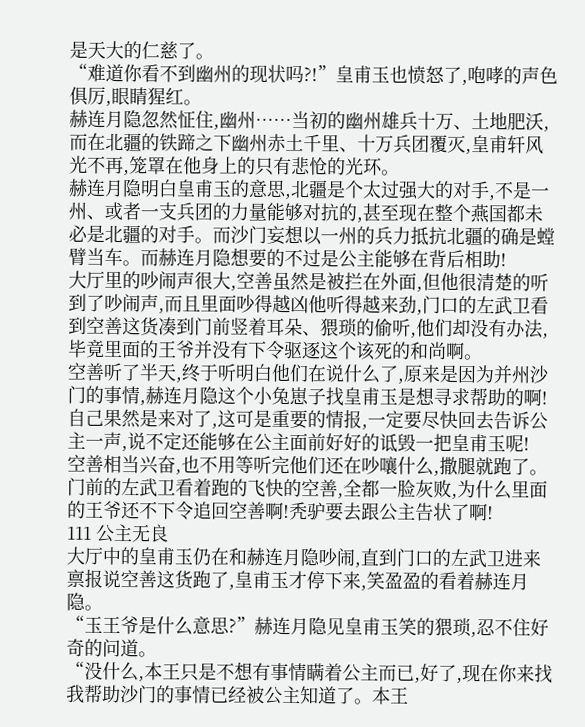是天大的仁慈了。
“难道你看不到幽州的现状吗?!”皇甫玉也愤怒了,咆哮的声色俱厉,眼睛猩红。
赫连月隐忽然怔住,幽州……当初的幽州雄兵十万、土地肥沃,而在北疆的铁蹄之下幽州赤土千里、十万兵团覆灭,皇甫轩风光不再,笼罩在他身上的只有悲怆的光环。
赫连月隐明白皇甫玉的意思,北疆是个太过强大的对手,不是一州、或者一支兵团的力量能够对抗的,甚至现在整个燕国都未必是北疆的对手。而沙门妄想以一州的兵力抵抗北疆的确是螳臂当车。而赫连月隐想要的不过是公主能够在背后相助!
大厅里的吵闹声很大,空善虽然是被拦在外面,但他很清楚的听到了吵闹声,而且里面吵得越凶他听得越来劲,门口的左武卫看到空善这货凑到门前竖着耳朵、猥琐的偷听,他们却没有办法,毕竟里面的王爷并没有下令驱逐这个该死的和尚啊。
空善听了半天,终于听明白他们在说什么了,原来是因为并州沙门的事情,赫连月隐这个小兔崽子找皇甫玉是想寻求帮助的啊!
自己果然是来对了,这可是重要的情报,一定要尽快回去告诉公主一声,说不定还能够在公主面前好好的诋毁一把皇甫玉呢!
空善相当兴奋,也不用等听完他们还在吵嚷什么,撒腿就跑了。
门前的左武卫看着跑的飞快的空善,全都一脸灰败,为什么里面的王爷还不下令追回空善啊!秃驴要去跟公主告状了啊!
111 公主无良
大厅中的皇甫玉仍在和赫连月隐吵闹,直到门口的左武卫进来禀报说空善这货跑了,皇甫玉才停下来,笑盈盈的看着赫连月隐。
“玉王爷是什么意思?”赫连月隐见皇甫玉笑的猥琐,忍不住好奇的问道。
“没什么,本王只是不想有事情瞒着公主而已,好了,现在你来找我帮助沙门的事情已经被公主知道了。本王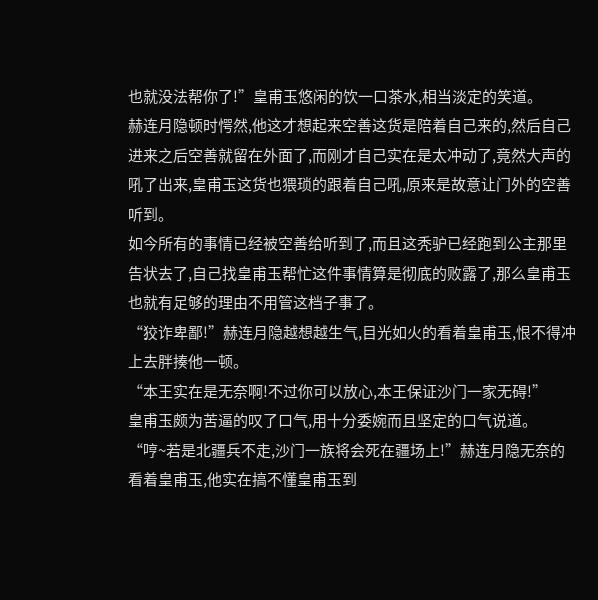也就没法帮你了!”皇甫玉悠闲的饮一口茶水,相当淡定的笑道。
赫连月隐顿时愕然,他这才想起来空善这货是陪着自己来的,然后自己进来之后空善就留在外面了,而刚才自己实在是太冲动了,竟然大声的吼了出来,皇甫玉这货也猥琐的跟着自己吼,原来是故意让门外的空善听到。
如今所有的事情已经被空善给听到了,而且这秃驴已经跑到公主那里告状去了,自己找皇甫玉帮忙这件事情算是彻底的败露了,那么皇甫玉也就有足够的理由不用管这档子事了。
“狡诈卑鄙!”赫连月隐越想越生气,目光如火的看着皇甫玉,恨不得冲上去胖揍他一顿。
“本王实在是无奈啊!不过你可以放心,本王保证沙门一家无碍!”
皇甫玉颇为苦逼的叹了口气,用十分委婉而且坚定的口气说道。
“哼~若是北疆兵不走,沙门一族将会死在疆场上!”赫连月隐无奈的看着皇甫玉,他实在搞不懂皇甫玉到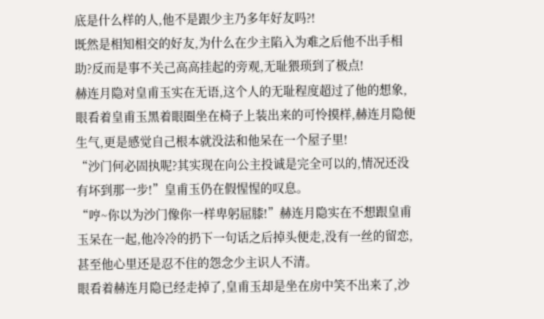底是什么样的人,他不是跟少主乃多年好友吗?!
既然是相知相交的好友,为什么在少主陷入为难之后他不出手相助?反而是事不关己高高挂起的旁观,无耻猥琐到了极点!
赫连月隐对皇甫玉实在无语,这个人的无耻程度超过了他的想象,眼看着皇甫玉黑着眼圈坐在椅子上装出来的可怜摸样,赫连月隐便生气,更是感觉自己根本就没法和他呆在一个屋子里!
“沙门何必固执呢?其实现在向公主投诚是完全可以的,情况还没有坏到那一步!”皇甫玉仍在假惺惺的叹息。
“哼~你以为沙门像你一样卑躬屈膝!”赫连月隐实在不想跟皇甫玉呆在一起,他冷冷的扔下一句话之后掉头便走,没有一丝的留恋,甚至他心里还是忍不住的怨念少主识人不清。
眼看着赫连月隐已经走掉了,皇甫玉却是坐在房中笑不出来了,沙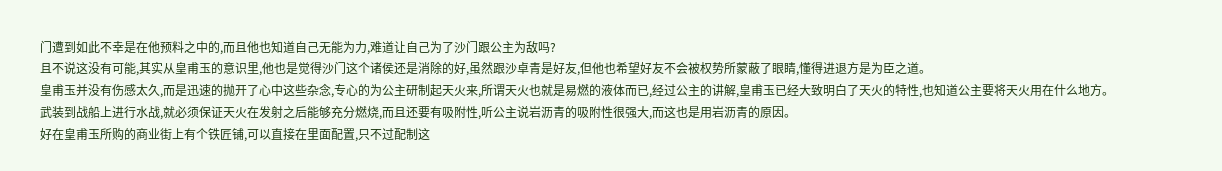门遭到如此不幸是在他预料之中的,而且他也知道自己无能为力,难道让自己为了沙门跟公主为敌吗?
且不说这没有可能,其实从皇甫玉的意识里,他也是觉得沙门这个诸侯还是消除的好,虽然跟沙卓青是好友,但他也希望好友不会被权势所蒙蔽了眼睛,懂得进退方是为臣之道。
皇甫玉并没有伤感太久,而是迅速的抛开了心中这些杂念,专心的为公主研制起天火来,所谓天火也就是易燃的液体而已,经过公主的讲解,皇甫玉已经大致明白了天火的特性,也知道公主要将天火用在什么地方。
武装到战船上进行水战,就必须保证天火在发射之后能够充分燃烧,而且还要有吸附性,听公主说岩沥青的吸附性很强大,而这也是用岩沥青的原因。
好在皇甫玉所购的商业街上有个铁匠铺,可以直接在里面配置,只不过配制这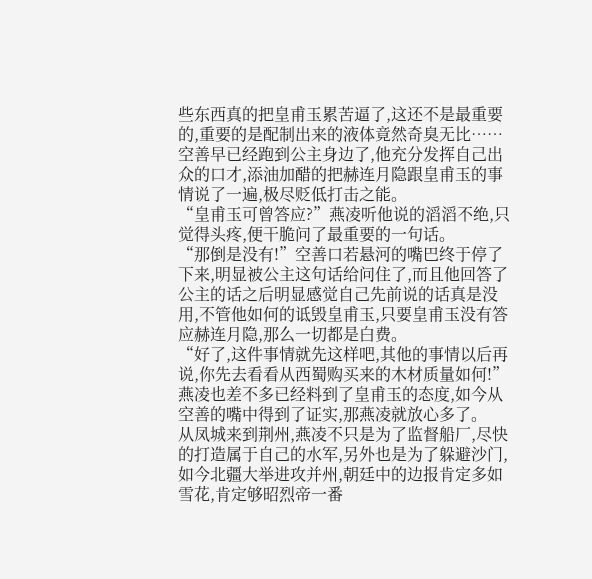些东西真的把皇甫玉累苦逼了,这还不是最重要的,重要的是配制出来的液体竟然奇臭无比……
空善早已经跑到公主身边了,他充分发挥自己出众的口才,添油加醋的把赫连月隐跟皇甫玉的事情说了一遍,极尽贬低打击之能。
“皇甫玉可曾答应?”燕凌听他说的滔滔不绝,只觉得头疼,便干脆问了最重要的一句话。
“那倒是没有!”空善口若悬河的嘴巴终于停了下来,明显被公主这句话给问住了,而且他回答了公主的话之后明显感觉自己先前说的话真是没用,不管他如何的诋毁皇甫玉,只要皇甫玉没有答应赫连月隐,那么一切都是白费。
“好了,这件事情就先这样吧,其他的事情以后再说,你先去看看从西蜀购买来的木材质量如何!”燕凌也差不多已经料到了皇甫玉的态度,如今从空善的嘴中得到了证实,那燕凌就放心多了。
从凤城来到荆州,燕凌不只是为了监督船厂,尽快的打造属于自己的水军,另外也是为了躲避沙门,如今北疆大举进攻并州,朝廷中的边报肯定多如雪花,肯定够昭烈帝一番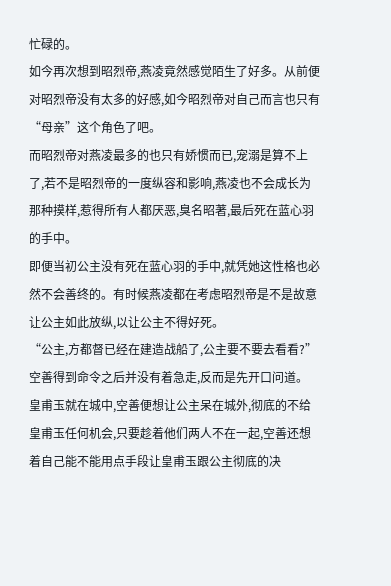忙碌的。
如今再次想到昭烈帝,燕凌竟然感觉陌生了好多。从前便对昭烈帝没有太多的好感,如今昭烈帝对自己而言也只有“母亲”这个角色了吧。
而昭烈帝对燕凌最多的也只有娇惯而已,宠溺是算不上了,若不是昭烈帝的一度纵容和影响,燕凌也不会成长为那种摸样,惹得所有人都厌恶,臭名昭著,最后死在蓝心羽的手中。
即便当初公主没有死在蓝心羽的手中,就凭她这性格也必然不会善终的。有时候燕凌都在考虑昭烈帝是不是故意让公主如此放纵,以让公主不得好死。
“公主,方都督已经在建造战船了,公主要不要去看看?”空善得到命令之后并没有着急走,反而是先开口问道。
皇甫玉就在城中,空善便想让公主呆在城外,彻底的不给皇甫玉任何机会,只要趁着他们两人不在一起,空善还想着自己能不能用点手段让皇甫玉跟公主彻底的决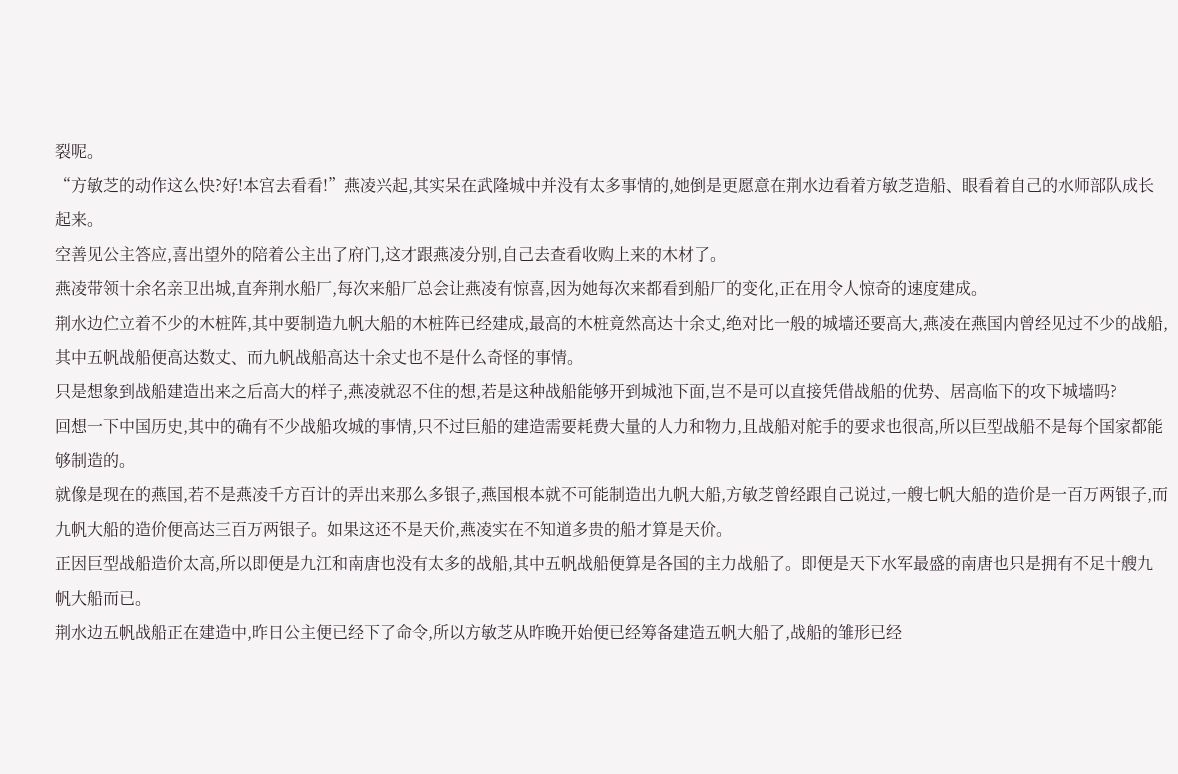裂呢。
“方敏芝的动作这么快?好!本宫去看看!”燕凌兴起,其实呆在武隆城中并没有太多事情的,她倒是更愿意在荆水边看着方敏芝造船、眼看着自己的水师部队成长起来。
空善见公主答应,喜出望外的陪着公主出了府门,这才跟燕凌分别,自己去查看收购上来的木材了。
燕凌带领十余名亲卫出城,直奔荆水船厂,每次来船厂总会让燕凌有惊喜,因为她每次来都看到船厂的变化,正在用令人惊奇的速度建成。
荆水边伫立着不少的木桩阵,其中要制造九帆大船的木桩阵已经建成,最高的木桩竟然高达十余丈,绝对比一般的城墙还要高大,燕凌在燕国内曾经见过不少的战船,其中五帆战船便高达数丈、而九帆战船高达十余丈也不是什么奇怪的事情。
只是想象到战船建造出来之后高大的样子,燕凌就忍不住的想,若是这种战船能够开到城池下面,岂不是可以直接凭借战船的优势、居高临下的攻下城墙吗?
回想一下中国历史,其中的确有不少战船攻城的事情,只不过巨船的建造需要耗费大量的人力和物力,且战船对舵手的要求也很高,所以巨型战船不是每个国家都能够制造的。
就像是现在的燕国,若不是燕凌千方百计的弄出来那么多银子,燕国根本就不可能制造出九帆大船,方敏芝曾经跟自己说过,一艘七帆大船的造价是一百万两银子,而九帆大船的造价便高达三百万两银子。如果这还不是天价,燕凌实在不知道多贵的船才算是天价。
正因巨型战船造价太高,所以即便是九江和南唐也没有太多的战船,其中五帆战船便算是各国的主力战船了。即便是天下水军最盛的南唐也只是拥有不足十艘九帆大船而已。
荆水边五帆战船正在建造中,昨日公主便已经下了命令,所以方敏芝从昨晚开始便已经筹备建造五帆大船了,战船的雏形已经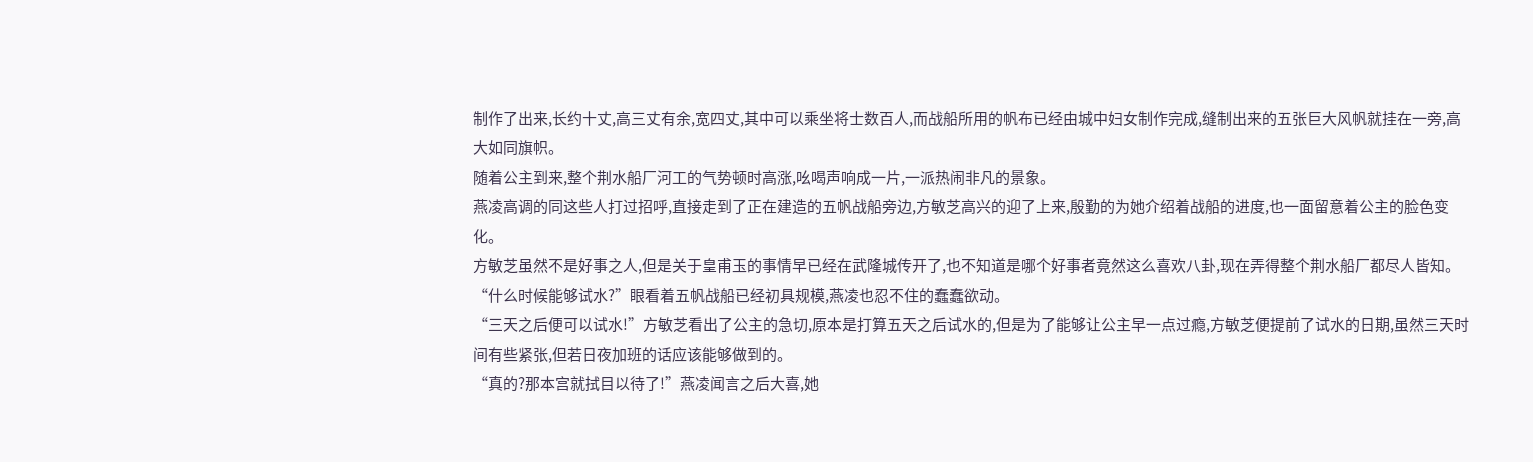制作了出来,长约十丈,高三丈有余,宽四丈,其中可以乘坐将士数百人,而战船所用的帆布已经由城中妇女制作完成,缝制出来的五张巨大风帆就挂在一旁,高大如同旗帜。
随着公主到来,整个荆水船厂河工的气势顿时高涨,吆喝声响成一片,一派热闹非凡的景象。
燕凌高调的同这些人打过招呼,直接走到了正在建造的五帆战船旁边,方敏芝高兴的迎了上来,殷勤的为她介绍着战船的进度,也一面留意着公主的脸色变化。
方敏芝虽然不是好事之人,但是关于皇甫玉的事情早已经在武隆城传开了,也不知道是哪个好事者竟然这么喜欢八卦,现在弄得整个荆水船厂都尽人皆知。
“什么时候能够试水?”眼看着五帆战船已经初具规模,燕凌也忍不住的蠢蠢欲动。
“三天之后便可以试水!”方敏芝看出了公主的急切,原本是打算五天之后试水的,但是为了能够让公主早一点过瘾,方敏芝便提前了试水的日期,虽然三天时间有些紧张,但若日夜加班的话应该能够做到的。
“真的?那本宫就拭目以待了!”燕凌闻言之后大喜,她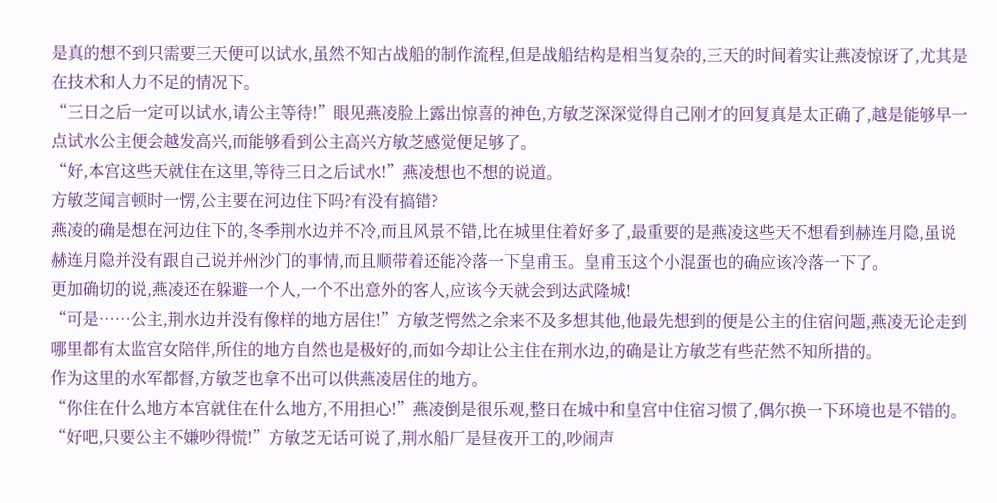是真的想不到只需要三天便可以试水,虽然不知古战船的制作流程,但是战船结构是相当复杂的,三天的时间着实让燕凌惊讶了,尤其是在技术和人力不足的情况下。
“三日之后一定可以试水,请公主等待!”眼见燕凌脸上露出惊喜的神色,方敏芝深深觉得自己刚才的回复真是太正确了,越是能够早一点试水公主便会越发高兴,而能够看到公主高兴方敏芝感觉便足够了。
“好,本宫这些天就住在这里,等待三日之后试水!”燕凌想也不想的说道。
方敏芝闻言顿时一愣,公主要在河边住下吗?有没有搞错?
燕凌的确是想在河边住下的,冬季荆水边并不冷,而且风景不错,比在城里住着好多了,最重要的是燕凌这些天不想看到赫连月隐,虽说赫连月隐并没有跟自己说并州沙门的事情,而且顺带着还能冷落一下皇甫玉。皇甫玉这个小混蛋也的确应该冷落一下了。
更加确切的说,燕凌还在躲避一个人,一个不出意外的客人,应该今天就会到达武隆城!
“可是……公主,荆水边并没有像样的地方居住!”方敏芝愕然之余来不及多想其他,他最先想到的便是公主的住宿问题,燕凌无论走到哪里都有太监宫女陪伴,所住的地方自然也是极好的,而如今却让公主住在荆水边,的确是让方敏芝有些茫然不知所措的。
作为这里的水军都督,方敏芝也拿不出可以供燕凌居住的地方。
“你住在什么地方本宫就住在什么地方,不用担心!”燕凌倒是很乐观,整日在城中和皇宫中住宿习惯了,偶尔换一下环境也是不错的。
“好吧,只要公主不嫌吵得慌!”方敏芝无话可说了,荆水船厂是昼夜开工的,吵闹声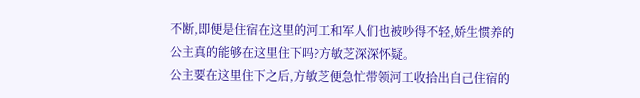不断,即便是住宿在这里的河工和军人们也被吵得不轻,娇生惯养的公主真的能够在这里住下吗?方敏芝深深怀疑。
公主要在这里住下之后,方敏芝便急忙带领河工收拾出自己住宿的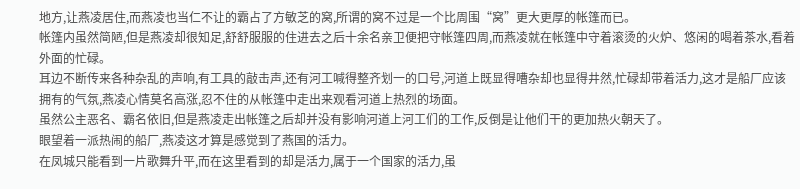地方,让燕凌居住,而燕凌也当仁不让的霸占了方敏芝的窝,所谓的窝不过是一个比周围“窝”更大更厚的帐篷而已。
帐篷内虽然简陋,但是燕凌却很知足,舒舒服服的住进去之后十余名亲卫便把守帐篷四周,而燕凌就在帐篷中守着滚烫的火炉、悠闲的喝着茶水,看着外面的忙碌。
耳边不断传来各种杂乱的声响,有工具的敲击声,还有河工喊得整齐划一的口号,河道上既显得嘈杂却也显得井然,忙碌却带着活力,这才是船厂应该拥有的气氛,燕凌心情莫名高涨,忍不住的从帐篷中走出来观看河道上热烈的场面。
虽然公主恶名、霸名依旧,但是燕凌走出帐篷之后却并没有影响河道上河工们的工作,反倒是让他们干的更加热火朝天了。
眼望着一派热闹的船厂,燕凌这才算是感觉到了燕国的活力。
在凤城只能看到一片歌舞升平,而在这里看到的却是活力,属于一个国家的活力,虽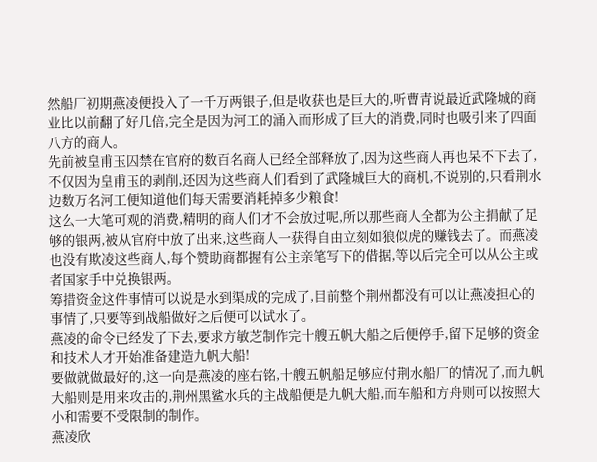然船厂初期燕凌便投入了一千万两银子,但是收获也是巨大的,听曹青说最近武隆城的商业比以前翻了好几倍,完全是因为河工的涌入而形成了巨大的消费,同时也吸引来了四面八方的商人。
先前被皇甫玉囚禁在官府的数百名商人已经全部释放了,因为这些商人再也呆不下去了,不仅因为皇甫玉的剥削,还因为这些商人们看到了武隆城巨大的商机,不说别的,只看荆水边数万名河工便知道他们每天需要消耗掉多少粮食!
这么一大笔可观的消费,精明的商人们才不会放过呢,所以那些商人全都为公主捐献了足够的银两,被从官府中放了出来,这些商人一获得自由立刻如狼似虎的赚钱去了。而燕凌也没有欺凌这些商人,每个赞助商都握有公主亲笔写下的借据,等以后完全可以从公主或者国家手中兑换银两。
筹措资金这件事情可以说是水到渠成的完成了,目前整个荆州都没有可以让燕凌担心的事情了,只要等到战船做好之后便可以试水了。
燕凌的命令已经发了下去,要求方敏芝制作完十艘五帆大船之后便停手,留下足够的资金和技术人才开始准备建造九帆大船!
要做就做最好的,这一向是燕凌的座右铭,十艘五帆船足够应付荆水船厂的情况了,而九帆大船则是用来攻击的,荆州黑鲨水兵的主战船便是九帆大船,而车船和方舟则可以按照大小和需要不受限制的制作。
燕凌欣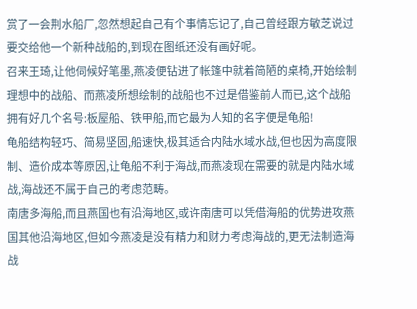赏了一会荆水船厂,忽然想起自己有个事情忘记了,自己曾经跟方敏芝说过要交给他一个新种战船的,到现在图纸还没有画好呢。
召来王琦,让他伺候好笔墨,燕凌便钻进了帐篷中就着简陋的桌椅,开始绘制理想中的战船、而燕凌所想绘制的战船也不过是借鉴前人而已,这个战船拥有好几个名号:板屋船、铁甲船,而它最为人知的名字便是龟船!
龟船结构轻巧、简易坚固,船速快,极其适合内陆水域水战,但也因为高度限制、造价成本等原因,让龟船不利于海战,而燕凌现在需要的就是内陆水域战,海战还不属于自己的考虑范畴。
南唐多海船,而且燕国也有沿海地区,或许南唐可以凭借海船的优势进攻燕国其他沿海地区,但如今燕凌是没有精力和财力考虑海战的,更无法制造海战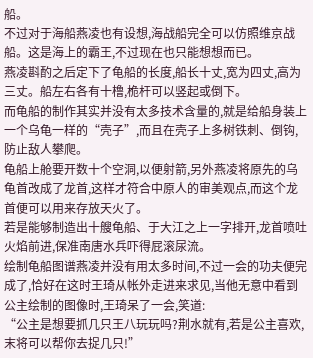船。
不过对于海船燕凌也有设想,海战船完全可以仿照维京战船。这是海上的霸王,不过现在也只能想想而已。
燕凌斟酌之后定下了龟船的长度,船长十丈,宽为四丈,高为三丈。船左右各有十橹,桅杆可以竖起或倒下。
而龟船的制作其实并没有太多技术含量的,就是给船身装上一个乌龟一样的“壳子”,而且在壳子上多树铁刺、倒钩,防止敌人攀爬。
龟船上舱要开数十个空洞,以便射箭,另外燕凌将原先的乌龟首改成了龙首,这样才符合中原人的审美观点,而这个龙首便可以用来存放天火了。
若是能够制造出十艘龟船、于大江之上一字排开,龙首喷吐火焰前进,保准南唐水兵吓得屁滚尿流。
绘制龟船图谱燕凌并没有用太多时间,不过一会的功夫便完成了,恰好在这时王琦从帐外走进来求见,当他无意中看到公主绘制的图像时,王琦呆了一会,笑道:
“公主是想要抓几只王八玩玩吗?荆水就有,若是公主喜欢,末将可以帮你去捉几只!”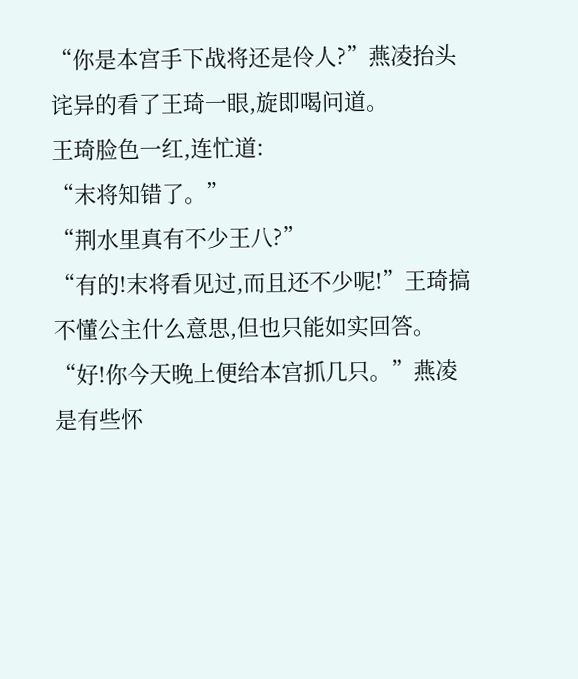“你是本宫手下战将还是伶人?”燕凌抬头诧异的看了王琦一眼,旋即喝问道。
王琦脸色一红,连忙道:
“末将知错了。”
“荆水里真有不少王八?”
“有的!末将看见过,而且还不少呢!”王琦搞不懂公主什么意思,但也只能如实回答。
“好!你今天晚上便给本宫抓几只。”燕凌是有些怀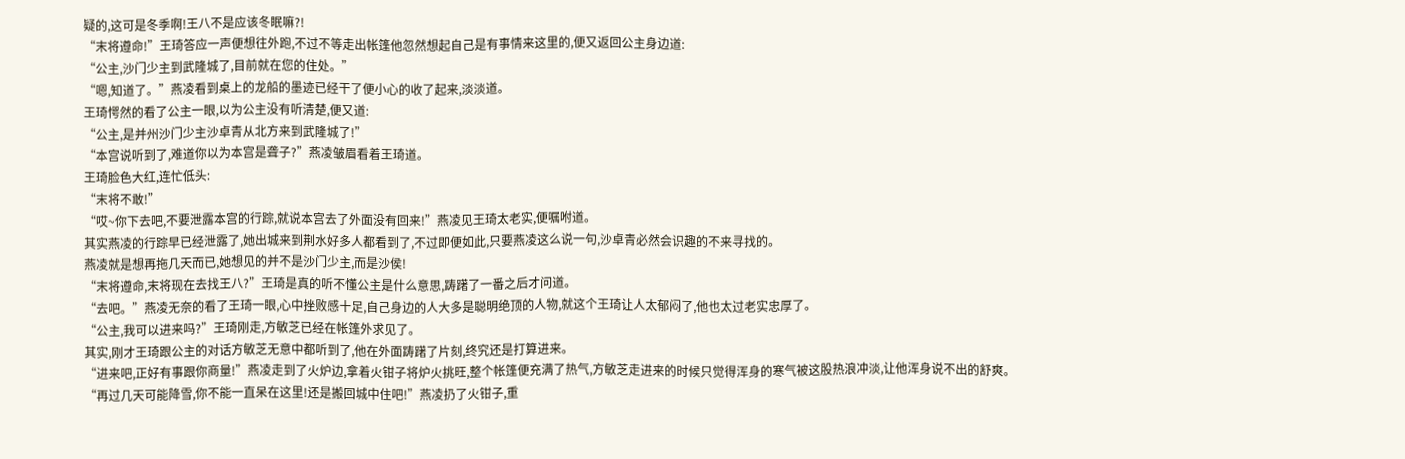疑的,这可是冬季啊!王八不是应该冬眠嘛?!
“末将遵命!”王琦答应一声便想往外跑,不过不等走出帐篷他忽然想起自己是有事情来这里的,便又返回公主身边道:
“公主,沙门少主到武隆城了,目前就在您的住处。”
“嗯,知道了。”燕凌看到桌上的龙船的墨迹已经干了便小心的收了起来,淡淡道。
王琦愕然的看了公主一眼,以为公主没有听清楚,便又道:
“公主,是并州沙门少主沙卓青从北方来到武隆城了!”
“本宫说听到了,难道你以为本宫是聋子?”燕凌皱眉看着王琦道。
王琦脸色大红,连忙低头:
“末将不敢!”
“哎~你下去吧,不要泄露本宫的行踪,就说本宫去了外面没有回来!”燕凌见王琦太老实,便嘱咐道。
其实燕凌的行踪早已经泄露了,她出城来到荆水好多人都看到了,不过即便如此,只要燕凌这么说一句,沙卓青必然会识趣的不来寻找的。
燕凌就是想再拖几天而已,她想见的并不是沙门少主,而是沙侯!
“末将遵命,末将现在去找王八?”王琦是真的听不懂公主是什么意思,踌躇了一番之后才问道。
“去吧。”燕凌无奈的看了王琦一眼,心中挫败感十足,自己身边的人大多是聪明绝顶的人物,就这个王琦让人太郁闷了,他也太过老实忠厚了。
“公主,我可以进来吗?”王琦刚走,方敏芝已经在帐篷外求见了。
其实,刚才王琦跟公主的对话方敏芝无意中都听到了,他在外面踌躇了片刻,终究还是打算进来。
“进来吧,正好有事跟你商量!”燕凌走到了火炉边,拿着火钳子将炉火挑旺,整个帐篷便充满了热气,方敏芝走进来的时候只觉得浑身的寒气被这股热浪冲淡,让他浑身说不出的舒爽。
“再过几天可能降雪,你不能一直呆在这里!还是搬回城中住吧!”燕凌扔了火钳子,重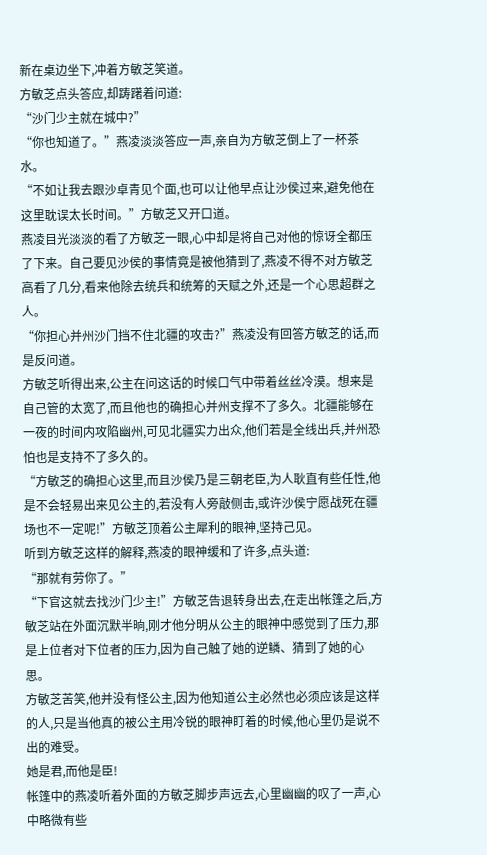新在桌边坐下,冲着方敏芝笑道。
方敏芝点头答应,却踌躇着问道:
“沙门少主就在城中?”
“你也知道了。”燕凌淡淡答应一声,亲自为方敏芝倒上了一杯茶水。
“不如让我去跟沙卓青见个面,也可以让他早点让沙侯过来,避免他在这里耽误太长时间。”方敏芝又开口道。
燕凌目光淡淡的看了方敏芝一眼,心中却是将自己对他的惊讶全都压了下来。自己要见沙侯的事情竟是被他猜到了,燕凌不得不对方敏芝高看了几分,看来他除去统兵和统筹的天赋之外,还是一个心思超群之人。
“你担心并州沙门挡不住北疆的攻击?”燕凌没有回答方敏芝的话,而是反问道。
方敏芝听得出来,公主在问这话的时候口气中带着丝丝冷漠。想来是自己管的太宽了,而且他也的确担心并州支撑不了多久。北疆能够在一夜的时间内攻陷幽州,可见北疆实力出众,他们若是全线出兵,并州恐怕也是支持不了多久的。
“方敏芝的确担心这里,而且沙侯乃是三朝老臣,为人耿直有些任性,他是不会轻易出来见公主的,若没有人旁敲侧击,或许沙侯宁愿战死在疆场也不一定呢!”方敏芝顶着公主犀利的眼神,坚持己见。
听到方敏芝这样的解释,燕凌的眼神缓和了许多,点头道:
“那就有劳你了。”
“下官这就去找沙门少主!”方敏芝告退转身出去,在走出帐篷之后,方敏芝站在外面沉默半晌,刚才他分明从公主的眼神中感觉到了压力,那是上位者对下位者的压力,因为自己触了她的逆鳞、猜到了她的心思。
方敏芝苦笑,他并没有怪公主,因为他知道公主必然也必须应该是这样的人,只是当他真的被公主用冷锐的眼神盯着的时候,他心里仍是说不出的难受。
她是君,而他是臣!
帐篷中的燕凌听着外面的方敏芝脚步声远去,心里幽幽的叹了一声,心中略微有些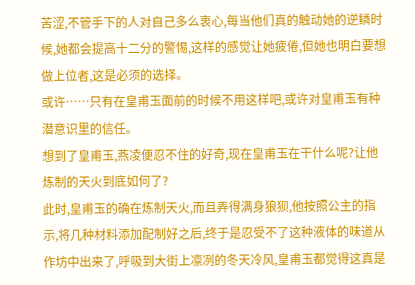苦涩,不管手下的人对自己多么衷心,每当他们真的触动她的逆鳞时候,她都会提高十二分的警惕,这样的感觉让她疲倦,但她也明白要想做上位者,这是必须的选择。
或许……只有在皇甫玉面前的时候不用这样吧,或许对皇甫玉有种潜意识里的信任。
想到了皇甫玉,燕凌便忍不住的好奇,现在皇甫玉在干什么呢?让他炼制的天火到底如何了?
此时,皇甫玉的确在炼制天火,而且弄得满身狼狈,他按照公主的指示,将几种材料添加配制好之后,终于是忍受不了这种液体的味道从作坊中出来了,呼吸到大街上凛冽的冬天冷风,皇甫玉都觉得这真是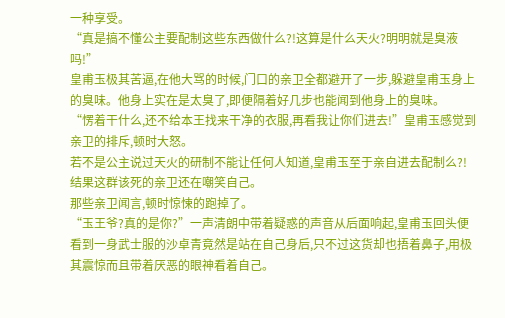一种享受。
“真是搞不懂公主要配制这些东西做什么?!这算是什么天火?明明就是臭液吗!”
皇甫玉极其苦逼,在他大骂的时候,门口的亲卫全都避开了一步,躲避皇甫玉身上的臭味。他身上实在是太臭了,即便隔着好几步也能闻到他身上的臭味。
“愣着干什么,还不给本王找来干净的衣服,再看我让你们进去!”皇甫玉感觉到亲卫的排斥,顿时大怒。
若不是公主说过天火的研制不能让任何人知道,皇甫玉至于亲自进去配制么?!结果这群该死的亲卫还在嘲笑自己。
那些亲卫闻言,顿时惊悚的跑掉了。
“玉王爷?真的是你?”一声清朗中带着疑惑的声音从后面响起,皇甫玉回头便看到一身武士服的沙卓青竟然是站在自己身后,只不过这货却也捂着鼻子,用极其震惊而且带着厌恶的眼神看着自己。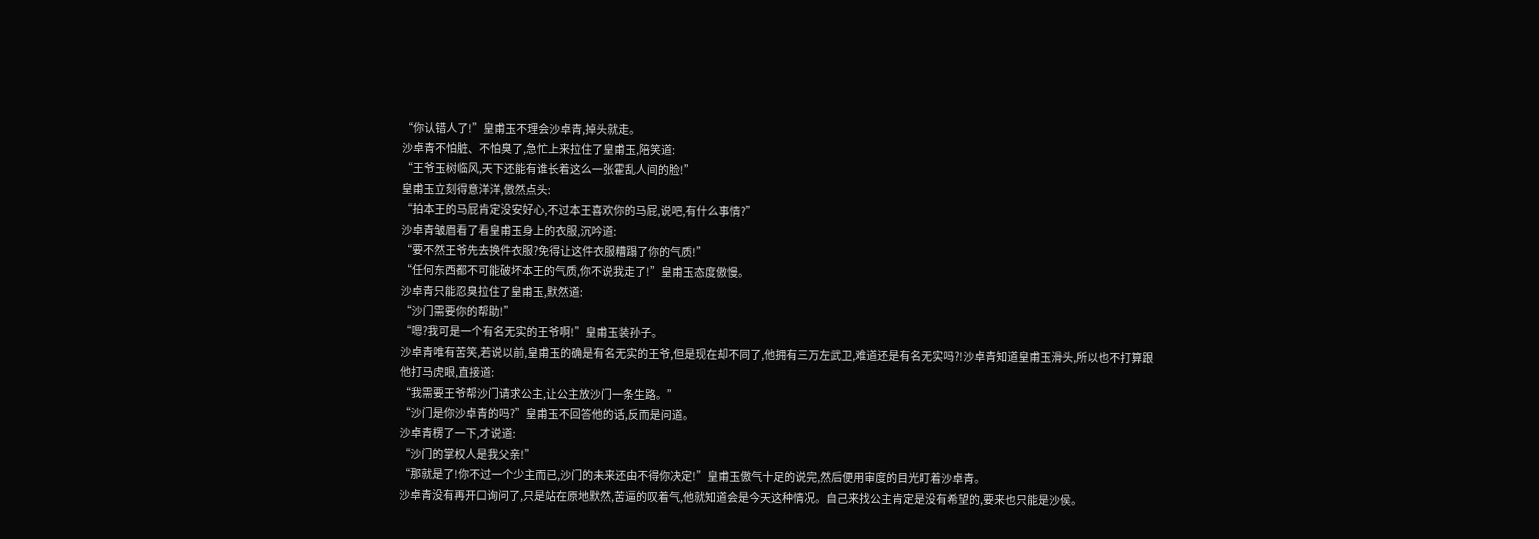“你认错人了!”皇甫玉不理会沙卓青,掉头就走。
沙卓青不怕脏、不怕臭了,急忙上来拉住了皇甫玉,陪笑道:
“王爷玉树临风,天下还能有谁长着这么一张霍乱人间的脸!”
皇甫玉立刻得意洋洋,傲然点头:
“拍本王的马屁肯定没安好心,不过本王喜欢你的马屁,说吧,有什么事情?”
沙卓青皱眉看了看皇甫玉身上的衣服,沉吟道:
“要不然王爷先去换件衣服?免得让这件衣服糟蹋了你的气质!”
“任何东西都不可能破坏本王的气质,你不说我走了!”皇甫玉态度傲慢。
沙卓青只能忍臭拉住了皇甫玉,默然道:
“沙门需要你的帮助!”
“嗯?我可是一个有名无实的王爷啊!”皇甫玉装孙子。
沙卓青唯有苦笑,若说以前,皇甫玉的确是有名无实的王爷,但是现在却不同了,他拥有三万左武卫,难道还是有名无实吗?!沙卓青知道皇甫玉滑头,所以也不打算跟他打马虎眼,直接道:
“我需要王爷帮沙门请求公主,让公主放沙门一条生路。”
“沙门是你沙卓青的吗?”皇甫玉不回答他的话,反而是问道。
沙卓青楞了一下,才说道:
“沙门的掌权人是我父亲!”
“那就是了!你不过一个少主而已,沙门的未来还由不得你决定!”皇甫玉傲气十足的说完,然后便用审度的目光盯着沙卓青。
沙卓青没有再开口询问了,只是站在原地默然,苦逼的叹着气,他就知道会是今天这种情况。自己来找公主肯定是没有希望的,要来也只能是沙侯。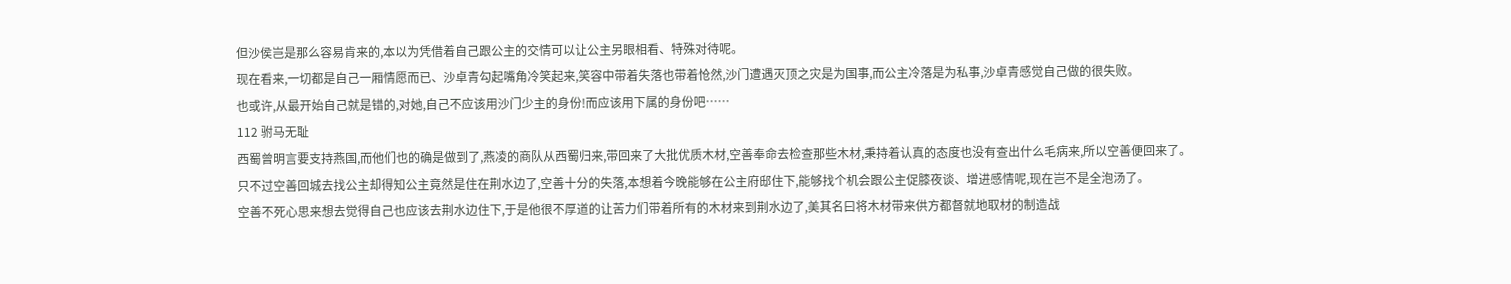但沙侯岂是那么容易肯来的,本以为凭借着自己跟公主的交情可以让公主另眼相看、特殊对待呢。
现在看来,一切都是自己一厢情愿而已、沙卓青勾起嘴角冷笑起来,笑容中带着失落也带着怆然,沙门遭遇灭顶之灾是为国事,而公主冷落是为私事,沙卓青感觉自己做的很失败。
也或许,从最开始自己就是错的,对她,自己不应该用沙门少主的身份!而应该用下属的身份吧……
112 驸马无耻
西蜀曾明言要支持燕国,而他们也的确是做到了,燕凌的商队从西蜀归来,带回来了大批优质木材,空善奉命去检查那些木材,秉持着认真的态度也没有查出什么毛病来,所以空善便回来了。
只不过空善回城去找公主却得知公主竟然是住在荆水边了,空善十分的失落,本想着今晚能够在公主府邸住下,能够找个机会跟公主促膝夜谈、增进感情呢,现在岂不是全泡汤了。
空善不死心思来想去觉得自己也应该去荆水边住下,于是他很不厚道的让苦力们带着所有的木材来到荆水边了,美其名曰将木材带来供方都督就地取材的制造战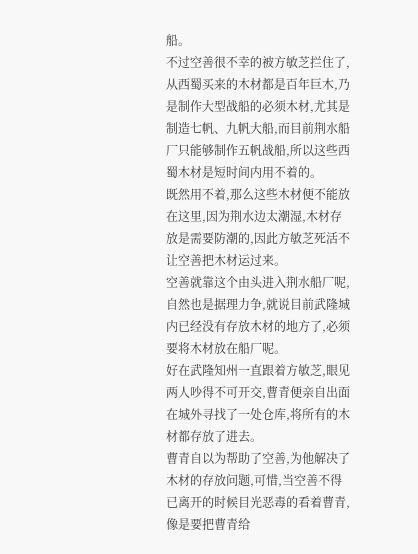船。
不过空善很不幸的被方敏芝拦住了,从西蜀买来的木材都是百年巨木,乃是制作大型战船的必须木材,尤其是制造七帆、九帆大船,而目前荆水船厂只能够制作五帆战船,所以这些西蜀木材是短时间内用不着的。
既然用不着,那么这些木材便不能放在这里,因为荆水边太潮湿,木材存放是需要防潮的,因此方敏芝死活不让空善把木材运过来。
空善就靠这个由头进入荆水船厂呢,自然也是据理力争,就说目前武隆城内已经没有存放木材的地方了,必须要将木材放在船厂呢。
好在武隆知州一直跟着方敏芝,眼见两人吵得不可开交,曹青便亲自出面在城外寻找了一处仓库,将所有的木材都存放了进去。
曹青自以为帮助了空善,为他解决了木材的存放问题,可惜,当空善不得已离开的时候目光恶毒的看着曹青,像是要把曹青给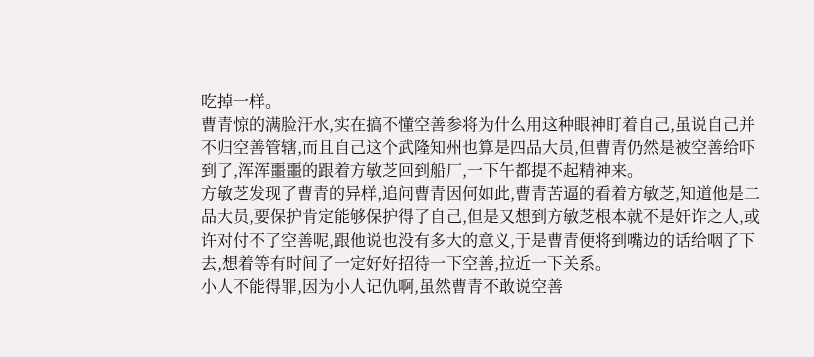吃掉一样。
曹青惊的满脸汗水,实在搞不懂空善参将为什么用这种眼神盯着自己,虽说自己并不归空善管辖,而且自己这个武隆知州也算是四品大员,但曹青仍然是被空善给吓到了,浑浑噩噩的跟着方敏芝回到船厂,一下午都提不起精神来。
方敏芝发现了曹青的异样,追问曹青因何如此,曹青苦逼的看着方敏芝,知道他是二品大员,要保护肯定能够保护得了自己,但是又想到方敏芝根本就不是奸诈之人,或许对付不了空善呢,跟他说也没有多大的意义,于是曹青便将到嘴边的话给咽了下去,想着等有时间了一定好好招待一下空善,拉近一下关系。
小人不能得罪,因为小人记仇啊,虽然曹青不敢说空善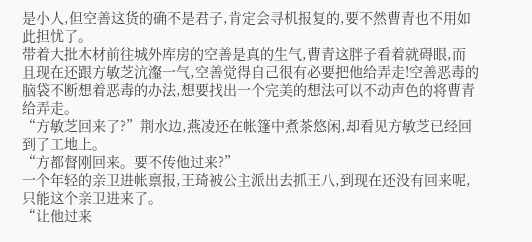是小人,但空善这货的确不是君子,肯定会寻机报复的,要不然曹青也不用如此担忧了。
带着大批木材前往城外库房的空善是真的生气,曹青这胖子看着就碍眼,而且现在还跟方敏芝沆瀣一气,空善觉得自己很有必要把他给弄走!空善恶毒的脑袋不断想着恶毒的办法,想要找出一个完美的想法可以不动声色的将曹青给弄走。
“方敏芝回来了?”荆水边,燕凌还在帐篷中煮茶悠闲,却看见方敏芝已经回到了工地上。
“方都督刚回来。要不传他过来?”
一个年轻的亲卫进帐禀报,王琦被公主派出去抓王八,到现在还没有回来呢,只能这个亲卫进来了。
“让他过来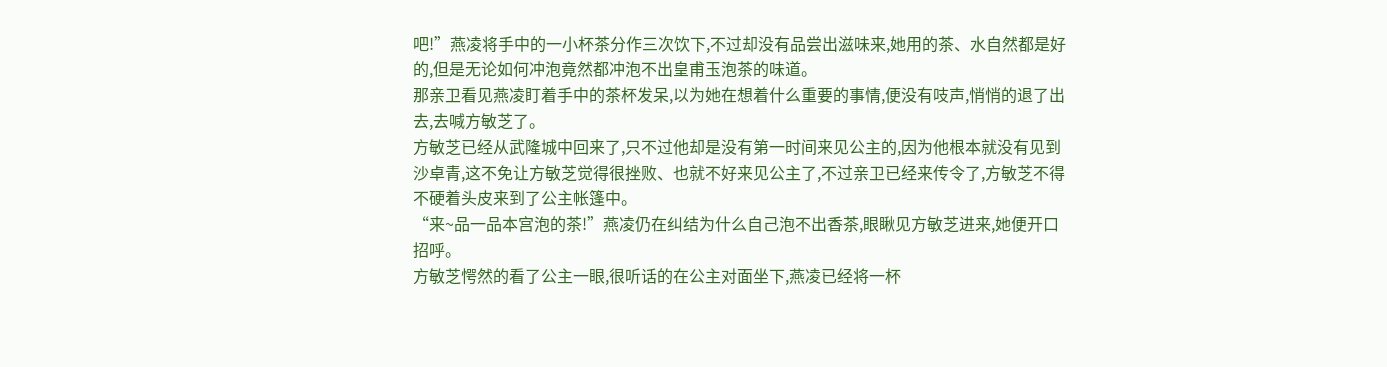吧!”燕凌将手中的一小杯茶分作三次饮下,不过却没有品尝出滋味来,她用的茶、水自然都是好的,但是无论如何冲泡竟然都冲泡不出皇甫玉泡茶的味道。
那亲卫看见燕凌盯着手中的茶杯发呆,以为她在想着什么重要的事情,便没有吱声,悄悄的退了出去,去喊方敏芝了。
方敏芝已经从武隆城中回来了,只不过他却是没有第一时间来见公主的,因为他根本就没有见到沙卓青,这不免让方敏芝觉得很挫败、也就不好来见公主了,不过亲卫已经来传令了,方敏芝不得不硬着头皮来到了公主帐篷中。
“来~品一品本宫泡的茶!”燕凌仍在纠结为什么自己泡不出香茶,眼瞅见方敏芝进来,她便开口招呼。
方敏芝愕然的看了公主一眼,很听话的在公主对面坐下,燕凌已经将一杯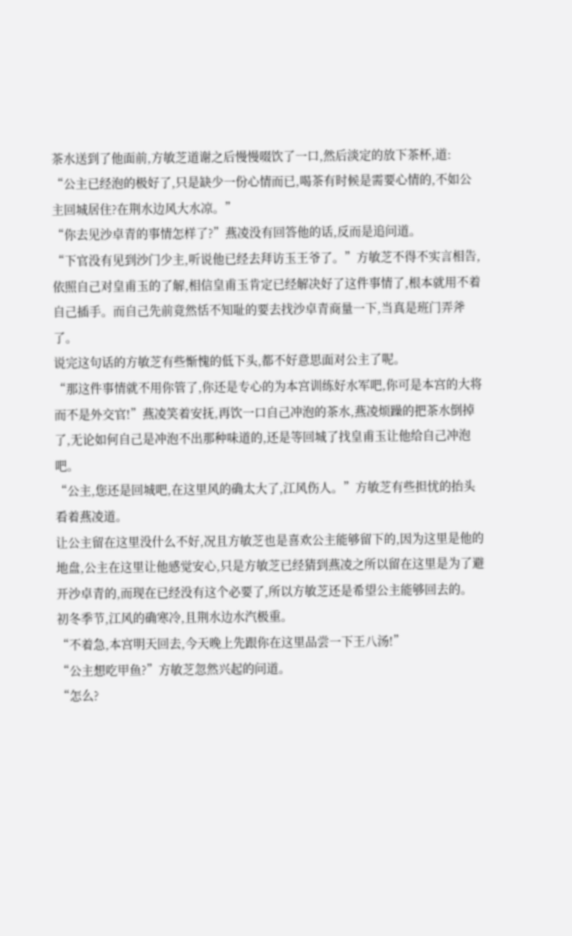茶水送到了他面前,方敏芝道谢之后慢慢啜饮了一口,然后淡定的放下茶杯,道:
“公主已经泡的极好了,只是缺少一份心情而已,喝茶有时候是需要心情的,不如公主回城居住?在荆水边风大水凉。”
“你去见沙卓青的事情怎样了?”燕凌没有回答他的话,反而是追问道。
“下官没有见到沙门少主,听说他已经去拜访玉王爷了。”方敏芝不得不实言相告,依照自己对皇甫玉的了解,相信皇甫玉肯定已经解决好了这件事情了,根本就用不着自己插手。而自己先前竟然恬不知耻的要去找沙卓青商量一下,当真是班门弄斧了。
说完这句话的方敏芝有些惭愧的低下头,都不好意思面对公主了呢。
“那这件事情就不用你管了,你还是专心的为本宫训练好水军吧,你可是本宫的大将而不是外交官!”燕凌笑着安抚,再饮一口自己冲泡的茶水,燕凌烦躁的把茶水倒掉了,无论如何自己是冲泡不出那种味道的,还是等回城了找皇甫玉让他给自己冲泡吧。
“公主,您还是回城吧,在这里风的确太大了,江风伤人。”方敏芝有些担忧的抬头看着燕凌道。
让公主留在这里没什么不好,况且方敏芝也是喜欢公主能够留下的,因为这里是他的地盘,公主在这里让他感觉安心,只是方敏芝已经猜到燕凌之所以留在这里是为了避开沙卓青的,而现在已经没有这个必要了,所以方敏芝还是希望公主能够回去的。
初冬季节,江风的确寒冷,且荆水边水汽极重。
“不着急,本宫明天回去,今天晚上先跟你在这里品尝一下王八汤!”
“公主想吃甲鱼?”方敏芝忽然兴起的问道。
“怎么?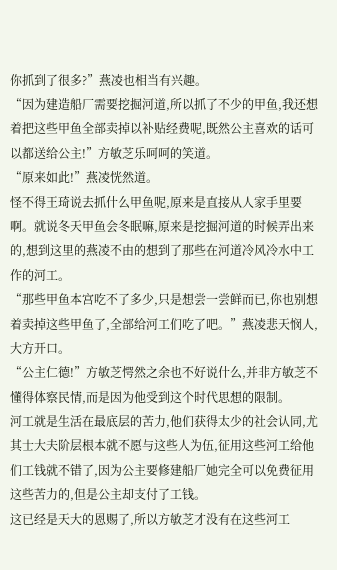你抓到了很多?”燕凌也相当有兴趣。
“因为建造船厂需要挖掘河道,所以抓了不少的甲鱼,我还想着把这些甲鱼全部卖掉以补贴经费呢,既然公主喜欢的话可以都送给公主!”方敏芝乐呵呵的笑道。
“原来如此!”燕凌恍然道。
怪不得王琦说去抓什么甲鱼呢,原来是直接从人家手里要啊。就说冬天甲鱼会冬眠嘛,原来是挖掘河道的时候弄出来的,想到这里的燕凌不由的想到了那些在河道冷风冷水中工作的河工。
“那些甲鱼本宫吃不了多少,只是想尝一尝鲜而已,你也别想着卖掉这些甲鱼了,全部给河工们吃了吧。”燕凌悲天悯人,大方开口。
“公主仁德!”方敏芝愕然之余也不好说什么,并非方敏芝不懂得体察民情,而是因为他受到这个时代思想的限制。
河工就是生活在最底层的苦力,他们获得太少的社会认同,尤其士大夫阶层根本就不愿与这些人为伍,征用这些河工给他们工钱就不错了,因为公主要修建船厂她完全可以免费征用这些苦力的,但是公主却支付了工钱。
这已经是天大的恩赐了,所以方敏芝才没有在这些河工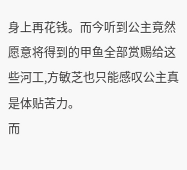身上再花钱。而今听到公主竟然愿意将得到的甲鱼全部赏赐给这些河工,方敏芝也只能感叹公主真是体贴苦力。
而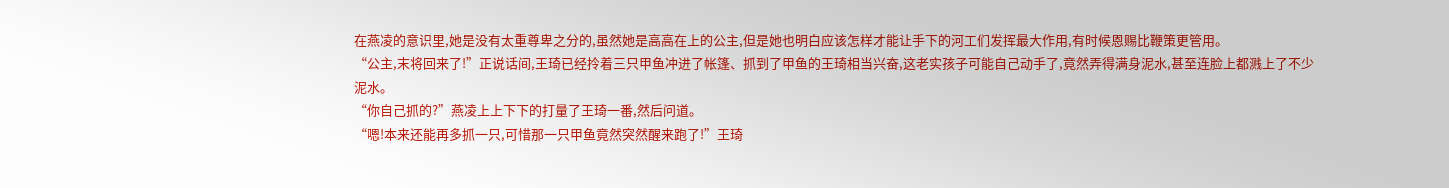在燕凌的意识里,她是没有太重尊卑之分的,虽然她是高高在上的公主,但是她也明白应该怎样才能让手下的河工们发挥最大作用,有时候恩赐比鞭策更管用。
“公主,末将回来了!”正说话间,王琦已经拎着三只甲鱼冲进了帐篷、抓到了甲鱼的王琦相当兴奋,这老实孩子可能自己动手了,竟然弄得满身泥水,甚至连脸上都溅上了不少泥水。
“你自己抓的?”燕凌上上下下的打量了王琦一番,然后问道。
“嗯!本来还能再多抓一只,可惜那一只甲鱼竟然突然醒来跑了!”王琦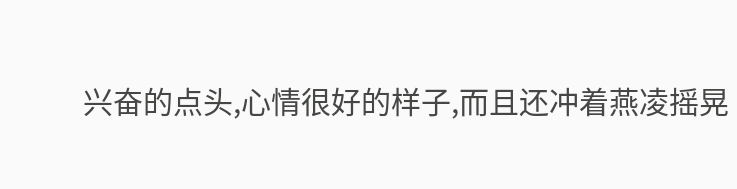兴奋的点头,心情很好的样子,而且还冲着燕凌摇晃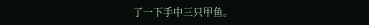了一下手中三只甲鱼。